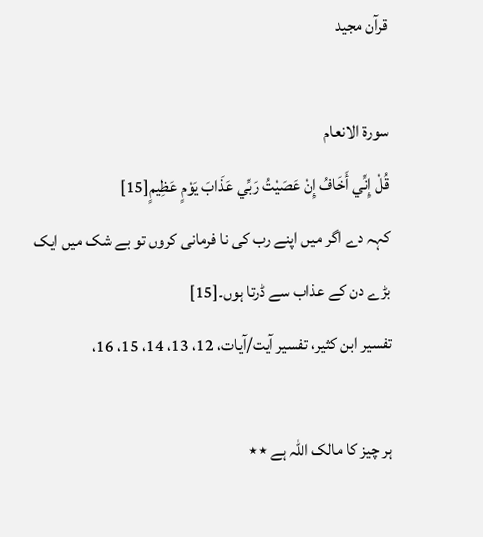قرآن مجيد

سورة الانعام
قُلْ إِنِّي أَخَافُ إِنْ عَصَيْتُ رَبِّي عَذَابَ يَوْمٍ عَظِيمٍ[15]
کہہ دے اگر میں اپنے رب کی نا فرمانی کروں تو بے شک میں ایک بڑے دن کے عذاب سے ڈرتا ہوں۔[15]
تفسیر ابن کثیر، تفسیر آیت/آیات، 12، 13، 14، 15، 16،

ہر چیز کا مالک اللہ ہے ٭٭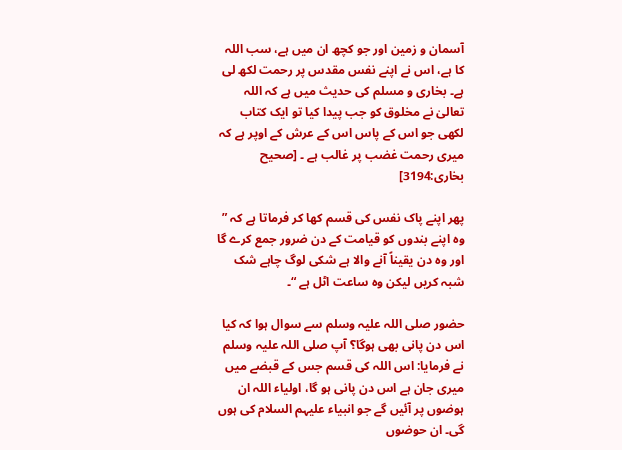آسمان و زمین اور جو کچھ ان میں ہے، سب اللہ کا ہے، اس نے اپنے نفس مقدس پر رحمت لکھ لی ہے۔ بخاری و مسلم کی حدیث میں ہے کہ اللہ تعالیٰ نے مخلوق کو جب پیدا کیا تو ایک کتاب لکھی جو اس کے پاس اس کے عرش کے اوپر ہے کہ میری رحمت غضب پر غالب ہے ۔ [صحیح بخاری:3194]

پھر اپنے پاک نفس کی قسم کھا کر فرماتا ہے کہ ” وہ اپنے بندوں کو قیامت کے دن ضرور جمع کرے گا اور وہ دن یقیناً آنے والا ہے شکی لوگ چاہے شک شبہ کریں لیکن وہ ساعت اٹل ہے “۔

حضور صلی اللہ علیہ وسلم سے سوال ہوا کہ کیا اس دن پانی بھی ہوگا؟ آپ صلی اللہ علیہ وسلم نے فرمایا: اس اللہ کی قسم جس کے قبضے میں میری جان ہے اس دن پانی ہو گا، اولیاء اللہ ان ہوضوں پر آئیں گے جو انبیاء علیہم السلام کی ہوں گی۔ ان حوضوں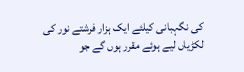کی نگہبانی کیلئے ایک ہزار فرشتے نور کی لکڑیاں لیے ہوئے مقرر ہوں گے جو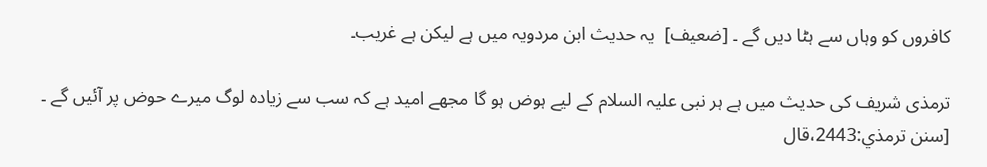کافروں کو وہاں سے ہٹا دیں گے ۔ [ضعیف]  یہ حدیث ابن مردویہ میں ہے لیکن ہے غریب۔

ترمذی شریف کی حدیث میں ہے ہر نبی علیہ السلام کے لیے ہوض ہو گا مجھے امید ہے کہ سب سے زیادہ لوگ میرے حوض پر آئیں گے ۔ [سنن ترمذي:2443،قال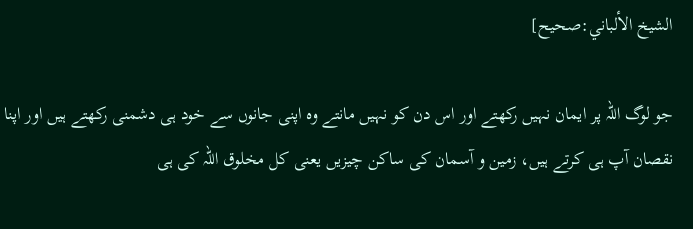الشيخ الألباني:صحیح]

جو لوگ اللہ پر ایمان نہیں رکھتے اور اس دن کو نہیں مانتے وہ اپنی جانوں سے خود ہی دشمنی رکھتے ہیں اور اپنا نقصان آپ ہی کرتے ہیں، زمین و آسمان کی ساکن چیزیں یعنی کل مخلوق اللہ کی ہی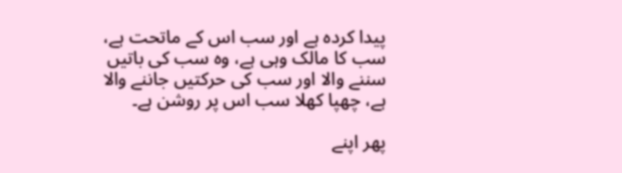پیدا کردہ ہے اور سب اس کے ماتحت ہے، سب کا مالک وہی ہے، وہ سب کی باتیں سننے والا اور سب کی حرکتیں جاننے والا ہے، چھپا کھلا سب اس پر روشن ہے۔

پھر اپنے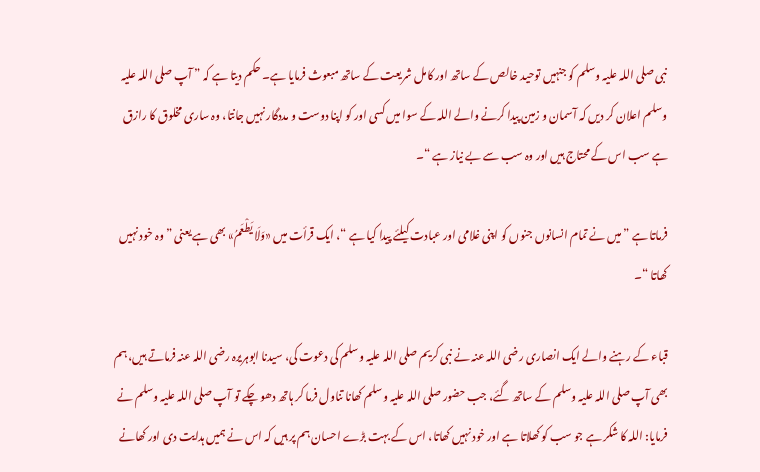نبی صلی اللہ علیہ وسلم کو جنہیں توحید خالص کے ساتھ اور کامل شریعت کے ساتھ مبعوث فرمایا ہے۔ حکم دیتا ہے کہ ” آپ صلی اللہ علیہ وسلم اعلان کر دیں کہ آسمان و زمین پیدا کرنے والے اللہ کے سوا میں کسی اور کو اپنا دوست و مددگار نہیں جانتا، وہ ساری مخلوق کا رازق ہے سب اس کے محتاج ہیں اور وہ سب سے بے نیاز ہے “۔

فرماتا ہے ” میں نے تمام انسانوں جنوں کو اپنی غلامی اور عبادت کیلئے پیدا کیا ہے “، ایک قرأت میں «وَلَا یَطْعَمُ» بھی ہے یعنی ” وہ خود نہیں کھاتا “۔

قباء کے رہنے والے ایک انصاری رضی اللہ عنہ نے نبی کریم صلی اللہ علیہ وسلم کی دعوت کی، سیدنا ابوہریرہ رضی اللہ عنہ فرماتے ہیں، ہم بھی آپ صلی اللہ علیہ وسلم کے ساتھ گئے، جب حضور صلی اللہ علیہ وسلم کھانا تناول فرما کر ہاتھ دھو چکے تو آپ صلی اللہ علیہ وسلم نے فرمایا: اللہ کا شکر ہے جو سب کو کھلاتا ہے اور خود نہیں کھاتا، اس کے بہت بڑے احسان ہم پر ہیں کہ اس نے ہمیں ہدایت دی اور کھانے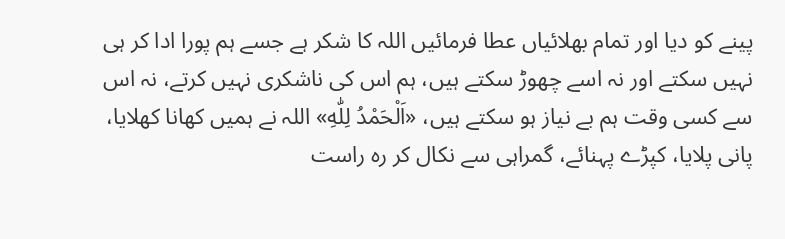پینے کو دیا اور تمام بھلائیاں عطا فرمائیں اللہ کا شکر ہے جسے ہم پورا ادا کر ہی نہیں سکتے اور نہ اسے چھوڑ سکتے ہیں، ہم اس کی ناشکری نہیں کرتے، نہ اس سے کسی وقت ہم بے نیاز ہو سکتے ہیں، «اَلْحَمْدُ لِلّٰهِ» اللہ نے ہمیں کھانا کھلایا، پانی پلایا، کپڑے پہنائے، گمراہی سے نکال کر رہ راست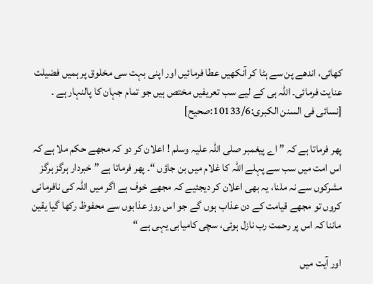کھائی، اندھے پن سے ہٹا کر آنکھیں عطا فرمائیں اور اپنی بہت سی مخلوق پر ہمیں فضیلت عنایت فرمائی۔ اللہ ہی کے لیے سب تعریفیں مختص ہیں جو تمام جہان کا پالنہار ہے ۔ [نسائی فی السنن الکبری:10133/6:صحیح]

پھر فرماتا ہے کہ ” اے پیغمبر صلی اللہ علیہ وسلم ! اعلان کر دو کہ مجھے حکم ملا ہے کہ اس امت میں سب سے پہلے اللہ کا غلام میں بن جاؤں “۔ پھر فرماتا ہے ” خبردار ہرگز ہرگز مشرکوں سے نہ ملنا، یہ بھی اعلان کر دیجئیے کہ مجھے خوف ہے اگر میں اللہ کی نافرمانی کروں تو مجھے قیامت کے دن عذاب ہوں گے جو اس روز عذابوں سے محفوظ رکھا گیا یقین ماننا کہ اس پر رحمت رب نازل ہوئی، سچی کامیابی یہی ہے “

اور آیت میں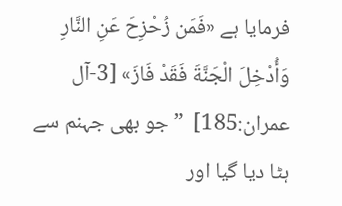فرمایا ہے «فَمَن زُحْزِحَ عَنِ النَّارِ وَأُدْخِلَ الْجَنَّةَ فَقَدْ فَازَ» [3-آل عمران:185]  ” جو بھی جہنم سے ہٹا دیا گیا اور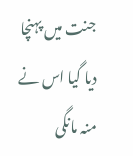جنت میں پہنچا دیا گیا اس نے منہ مانگی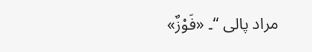مراد پالی “۔ «فَوْزٌ»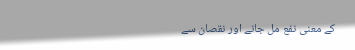کے معنی نفع مل جانے اور نقصان سے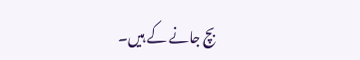بچ جانے کے ہیں۔